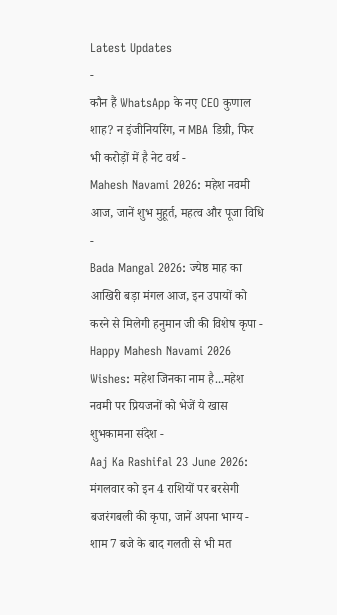Latest Updates
-
कौन हैं WhatsApp के नए CEO कुणाल शाह? न इंजीनियरिंग, न MBA डिग्री, फिर भी करोड़ों में है नेट वर्थ -
Mahesh Navami 2026: महेश नवमी आज, जानें शुभ मुहूर्त, महत्व और पूजा विधि -
Bada Mangal 2026: ज्येष्ठ माह का आखिरी बड़ा मंगल आज, इन उपायों को करने से मिलेगी हनुमान जी की विशेष कृपा -
Happy Mahesh Navami 2026 Wishes: महेश जिनका नाम है...महेश नवमी पर प्रियजनों को भेजें ये खास शुभकामना संदेश -
Aaj Ka Rashifal 23 June 2026: मंगलवार को इन 4 राशियों पर बरसेगी बजरंगबली की कृपा, जानें अपना भाग्य -
शाम 7 बजे के बाद गलती से भी मत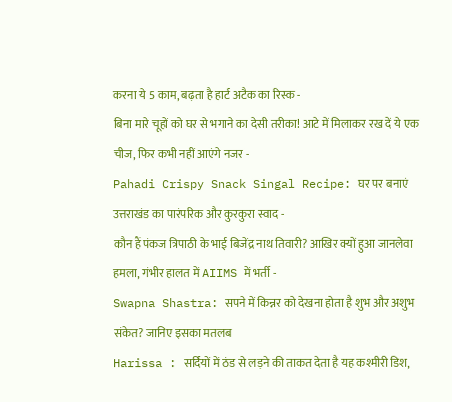करना ये 5 काम, बढ़ता है हार्ट अटैक का रिस्क -
बिना मारे चूहों को घर से भगाने का देसी तरीका! आटे में मिलाकर रख दें ये एक चीज, फिर कभी नहीं आएंगे नजर -
Pahadi Crispy Snack Singal Recipe: घर पर बनाएं उत्तराखंड का पारंपरिक और कुरकुरा स्वाद -
कौन हैं पंकज त्रिपाठी के भाई बिजेंद्र नाथ तिवारी? आखिर क्यों हुआ जानलेवा हमला, गंभीर हालत में AIIMS में भर्ती -
Swapna Shastra: सपने में किन्नर को देखना होता है शुभ और अशुभ संकेत? जानिए इसका मतलब
Harissa : सर्दियों में ठंड से लड़ने की ताकत देता है यह कश्मीरी डिश,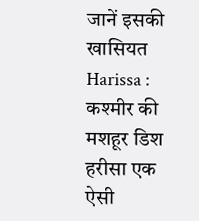जानें इसकी खासियत
Harissa : कश्मीर की मशहूर डिश हरीसा एक ऐसी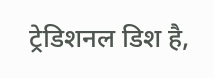ट्रेडिशनल डिश है,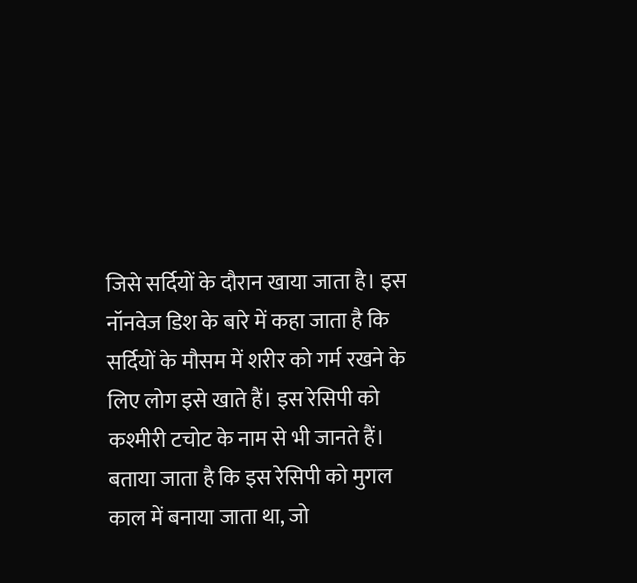जिसे सर्दियों के दौरान खाया जाता है। इस नॉनवेज डिश के बारे में कहा जाता है कि सर्दियों के मौसम में शरीर को गर्म रखने के लिए लोग इसे खाते हैं। इस रेसिपी को कश्मीरी टचोट के नाम से भी जानते हैं।
बताया जाता है कि इस रेसिपी को मुगल काल में बनाया जाता था, जो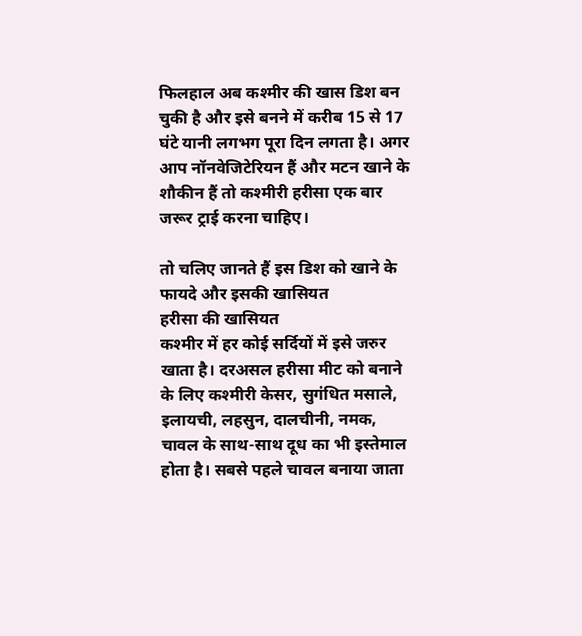फिलहाल अब कश्मीर की खास डिश बन चुकी है और इसे बनने में करीब 15 से 17 घंटे यानी लगभग पूरा दिन लगता है। अगर आप नॉनवेजिटेरियन हैं और मटन खाने के शौकीन हैं तो कश्मीरी हरीसा एक बार जरूर ट्राई करना चाहिए।

तो चलिए जानते हैं इस डिश को खाने के फायदे और इसकी खासियत
हरीसा की खासियत
कश्मीर में हर कोई सर्दियों में इसे जरुर खाता है। दरअसल हरीसा मीट को बनाने के लिए कश्मीरी केसर, सुगंधित मसाले, इलायची, लहसुन, दालचीनी, नमक, चावल के साथ-साथ दूध का भी इस्तेमाल होता है। सबसे पहले चावल बनाया जाता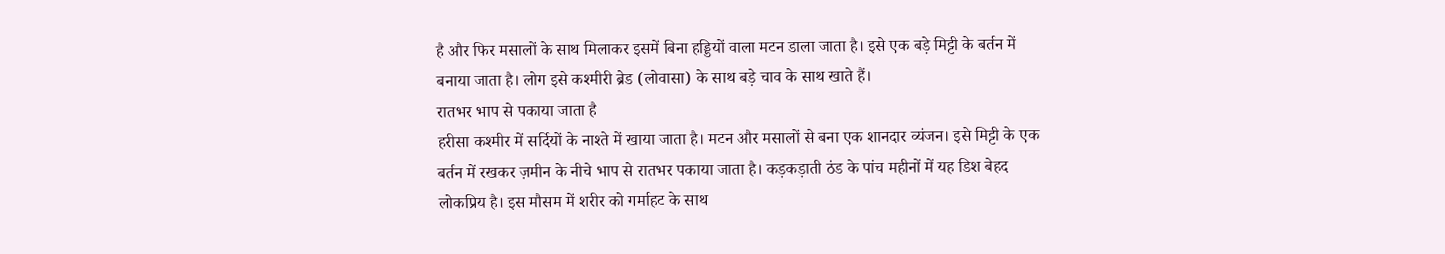है और फिर मसालों के साथ मिलाकर इसमें बिना हड्डियों वाला मटन डाला जाता है। इसे एक बड़े मिट्टी के बर्तन में बनाया जाता है। लोग इसे कश्मीरी ब्रेड (लोवासा) के साथ बड़े चाव के साथ खाते हैं।
रातभर भाप से पकाया जाता है
हरीसा कश्मीर में सर्दियों के नाश्ते में खाया जाता है। मटन और मसालों से बना एक शानदार व्यंजन। इसे मिट्टी के एक बर्तन में रखकर ज़मीन के नीचे भाप से रातभर पकाया जाता है। कड़कड़ाती ठंड के पांच महीनों में यह डिश बेहद लोकप्रिय है। इस मौसम में शरीर को गर्माहट के साथ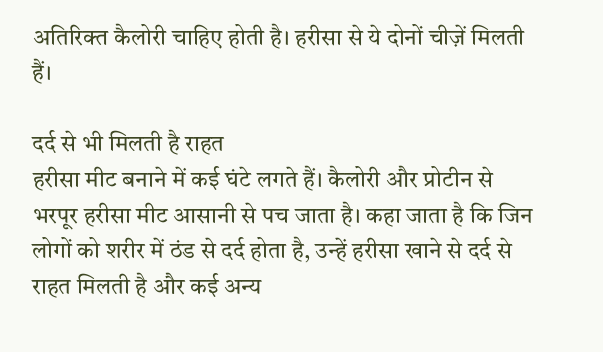अतिरिक्त कैलोरी चाहिए होती है। हरीसा से ये दोनों चीज़ें मिलती हैं।

दर्द से भी मिलती है राहत
हरीसा मीट बनाने में कई घंटे लगते हैं। कैलोरी और प्रोटीन से भरपूर हरीसा मीट आसानी से पच जाता है। कहा जाता है कि जिन लोगों को शरीर में ठंड से दर्द होता है, उन्हें हरीसा खाने से दर्द से राहत मिलती है और कई अन्य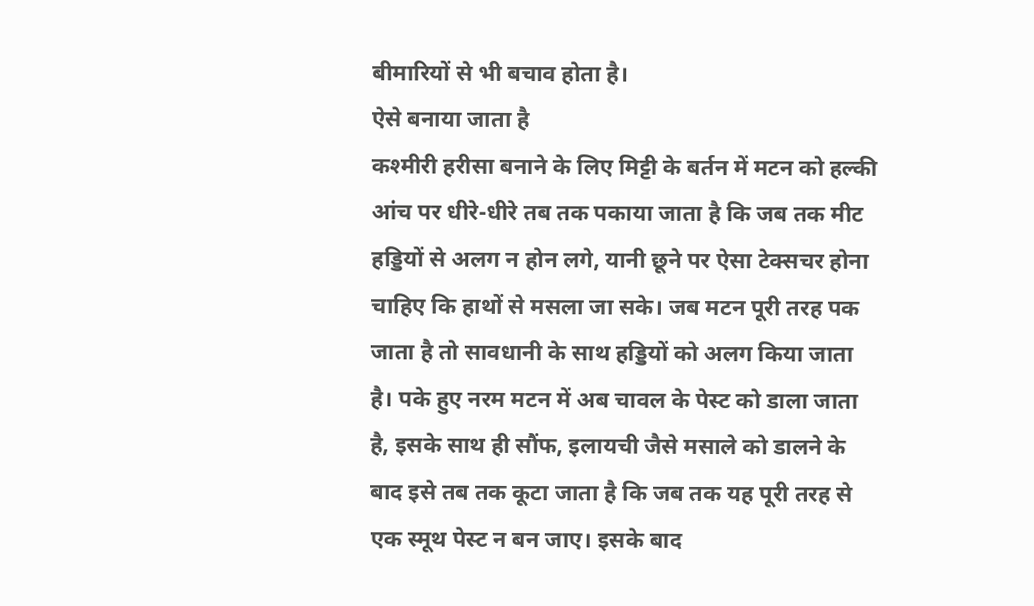बीमारियों से भी बचाव होता है।
ऐसे बनाया जाता है
कश्मीरी हरीसा बनाने के लिए मिट्टी के बर्तन में मटन को हल्की आंच पर धीरे-धीरे तब तक पकाया जाता है कि जब तक मीट हड्डियों से अलग न होन लगे, यानी छूने पर ऐसा टेक्सचर होना चाहिए कि हाथों से मसला जा सके। जब मटन पूरी तरह पक जाता है तो सावधानी के साथ हड्डियों को अलग किया जाता है। पके हुए नरम मटन में अब चावल के पेस्ट को डाला जाता है, इसके साथ ही सौंफ, इलायची जैसे मसाले को डालने के बाद इसे तब तक कूटा जाता है कि जब तक यह पूरी तरह से एक स्मूथ पेस्ट न बन जाए। इसके बाद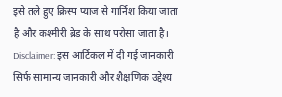इसे तले हुए क्रिस्प प्याज से गार्निश किया जाता है और कश्मीरी ब्रेड के साथ परोसा जाता है।
Disclaimer: इस आर्टिकल में दी गई जानकारी सिर्फ सामान्य जानकारी और शैक्षणिक उद्देश्य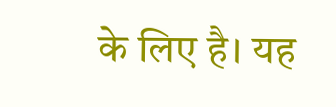के लिए है। यह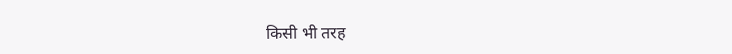किसी भी तरह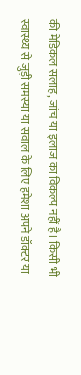की मेडिकल सलाह, जांच या इलाज का विकल्प नहीं है। किसी भी स्वास्थ्य से जुड़ी समस्या या सवाल के लिए हमेशा अपने डॉक्टर या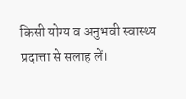किसी योग्य व अनुभवी स्वास्थ्य प्रदात्ता से सलाह लें।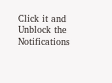Click it and Unblock the Notifications